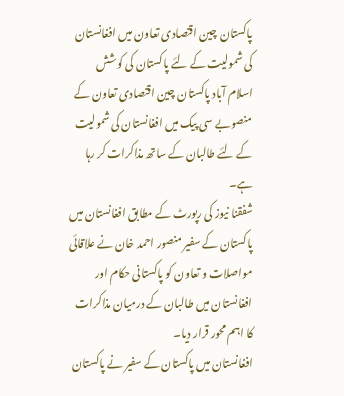پاکستان چین اقتصادی تعاون میں افغانستان کی شمولیت کے لئے پاکستان کی کوشش
اسلام آباد پاکستان چین اقتصادی تعاون کے منصوبے سی پیک میں افغانستان کی شمولیت کے لئے طالبان کے ساتھ مذاکرات کر رہا ہے۔
شفقنا نیوز کی رپورٹ کے مطابق افغانستان میں پاکستان کے سفیر منصور احمد خان نے علاقائی مواصلات و تعاون کو پاکستانی حکام اور افغانستان میں طالبان کے درمیان مذاکرات کا اہم محور قرار دیا۔
افغانستان میں پاکستان کے سفیر نے پاکستان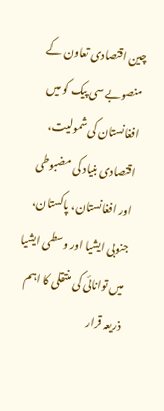چین اقتصادی تعاون کے منصوبے سی پیک کو میں افغانستان کی شمولیت، اقتصادی بنیاد کی مضبوطی اور افغانستان، پاکستان، جنوبی ایشیا اور وسطی ایشیا میں توانائی کی منتقلی کا اہم ذریعہ قرار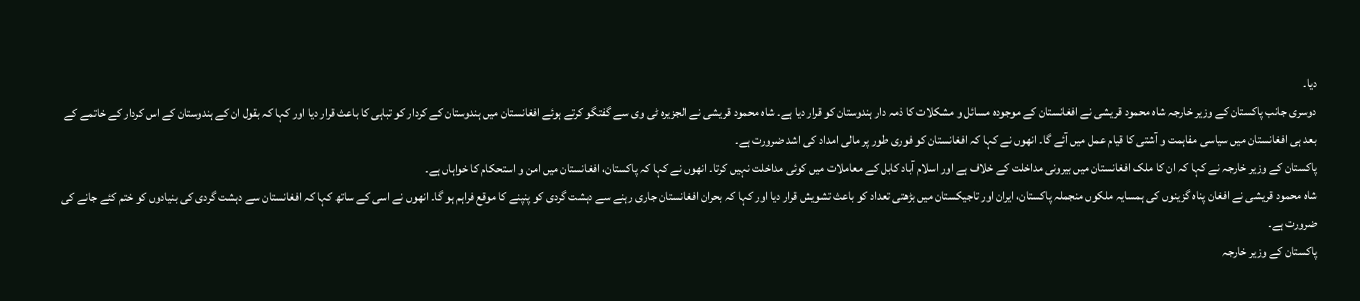دیا۔
دوسری جانب پاکستان کے وزیر خارجہ شاہ محمود قریشی نے افغانستان کے موجودہ مسائل و مشکلات کا ذمہ دار ہندوستان کو قرار دیا ہے۔ شاہ محمود قریشی نے الجزیرہ ٹی وی سے گفتگو کرتے ہوئے افغانستان میں ہندوستان کے کردار کو تباہی کا باعث قرار دیا اور کہا کہ بقول ان کے ہندوستان کے اس کردار کے خاتمے کے بعد ہی افغانستان میں سیاسی مفاہمت و آشتی کا قیام عمل میں آئے گا۔ انھوں نے کہا کہ افغانستان کو فوری طور پر مالی امداد کی اشد ضرورت ہے۔
پاکستان کے وزیر خارجہ نے کہا کہ ان کا ملک افغانستان میں بیرونی مداخلت کے خلاف ہے اور اسلام آباد کابل کے معاملات میں کوئی مداخلت نہیں کرتا۔ انھوں نے کہا کہ پاکستان، افغانستان میں امن و استحکام کا خواہاں ہے۔
شاہ محمود قریشی نے افغان پناہ گزینوں کی ہمسایہ ملکوں منجملہ پاکستان، ایران اور تاجیکستان میں بڑھتی تعداد کو باعث تشویش قرار دیا اور کہا کہ بحران افغانستان جاری رہنے سے دہشت گردی کو پنپنے کا موقع فراہم ہو گا۔ انھوں نے اسی کے ساتھ کہا کہ افغانستان سے دہشت گردی کی بنیادوں کو ختم کئے جانے کی ضرورت ہے۔
پاکستان کے وزیر خارجہ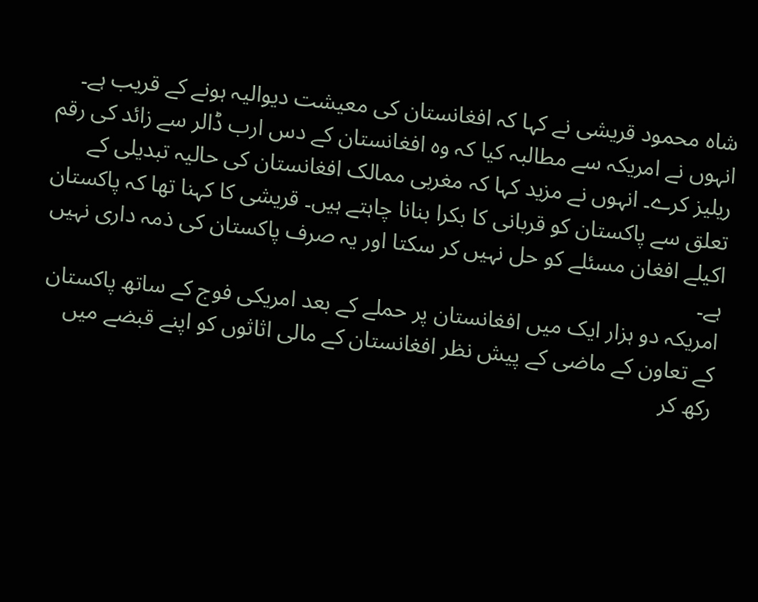شاہ محمود قریشی نے کہا کہ افغانستان کی معیشت دیوالیہ ہونے کے قریب ہے۔ انہوں نے امریکہ سے مطالبہ کیا کہ وہ افغانستان کے دس ارب ڈالر سے زائد کی رقم ریلیز کرے۔ انہوں نے مزید کہا کہ مغربی ممالک افغانستان کی حالیہ تبدیلی کے تعلق سے پاکستان کو قربانی کا بکرا بنانا چاہتے ہیں۔ قریشی کا کہنا تھا کہ پاکستان اکیلے افغان مسئلے کو حل نہیں کر سکتا اور یہ صرف پاکستان کی ذمہ داری نہیں ہے۔
امریکہ دو ہزار ایک میں افغانستان پر حملے کے بعد امریکی فوج کے ساتھ پاکستان کے تعاون کے ماضی کے پیش نظر افغانستان کے مالی اثاثوں کو اپنے قبضے میں رکھ کر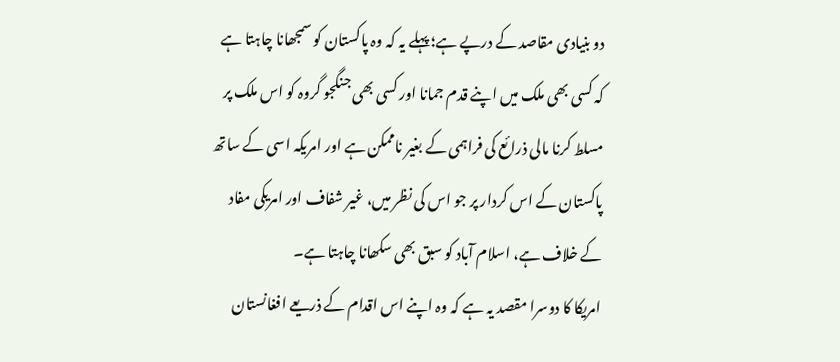دو بنیادی مقاصد کے درپے ہے؛ پہلے یہ کہ وہ پاکستان کو سمجھانا چاہتا ہے کہ کسی بھی ملک میں اپنے قدم جمانا اور کسی بھی جنگجو گروہ کو اس ملک پر مسلط کرنا مالی ذرائع کی فراہمی کے بغیر ناممکن ہے اور امریکہ اسی کے ساتھ پاکستان کے اس کردار پر جو اس کی نظر میں، غیر شفاف اور امریکی مفاد کے خلاف ہے، اسلام آباد کو سبق بھی سکھانا چاہتا ہے۔
امریکا کا دوسرا مقصد یہ ہے کہ وہ اپنے اس اقدام کے ذریعے افغانستان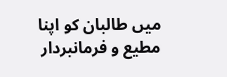میں طالبان کو اپنا مطیع و فرمانبردار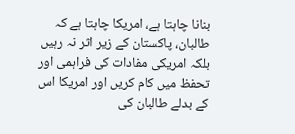بنانا چاہتا ہے، امریکا چاہتا ہے کہ طالبان، پاکستان کے زیر اثر نہ رہیں بلکہ امریکی مفادات کی فراہمی اور تحفظ میں کام کریں اور امریکا اس کے بدلے طالبان کی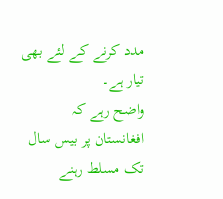مدد کرنے کے لئے بھی تیار ہے۔
واضح رہے کہ افغانستان پر بیس سال تک مسلط رہنے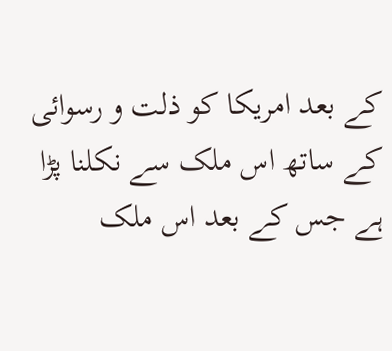کے بعد امریکا کو ذلت و رسوائی کے ساتھ اس ملک سے نکلنا پڑا ہے جس کے بعد اس ملک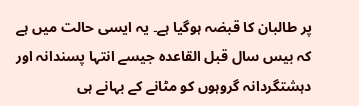پر طالبان کا قبضہ ہوگیا ہے۔ یہ ایسی حالت میں ہے کہ بیس سال قبل القاعدہ جیسے انتہا پسندانہ اور دہشتگردانہ گروہوں کو مٹانے کے بہانے ہی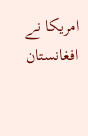امریکا نے افغانستان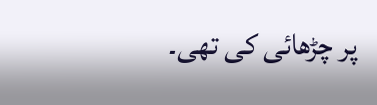پر چڑھائی کی تھی۔